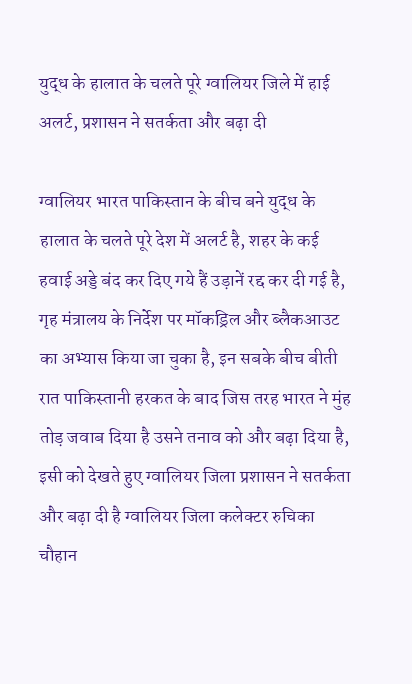युद्ध के हालात के चलते पूरे ग्वालियर जिले में हाई अलर्ट, प्रशासन ने सतर्कता और बढ़ा दी

ग्वालियर भारत पाकिस्तान के बीच बने युद्ध के हालात के चलते पूरे देश में अलर्ट है, शहर के कई हवाई अड्डे बंद कर दिए गये हैं उड़ानें रद्द कर दी गई है, गृह मंत्रालय के निर्देश पर मॉकड्रिल और ब्लैकआउट का अभ्यास किया जा चुका है, इन सबके बीच बीती रात पाकिस्तानी हरकत के बाद जिस तरह भारत ने मुंह तोड़ जवाब दिया है उसने तनाव को और बढ़ा दिया है, इसी को देखते हुए ग्वालियर जिला प्रशासन ने सतर्कता और बढ़ा दी है ग्वालियर जिला कलेक्टर रुचिका चौहान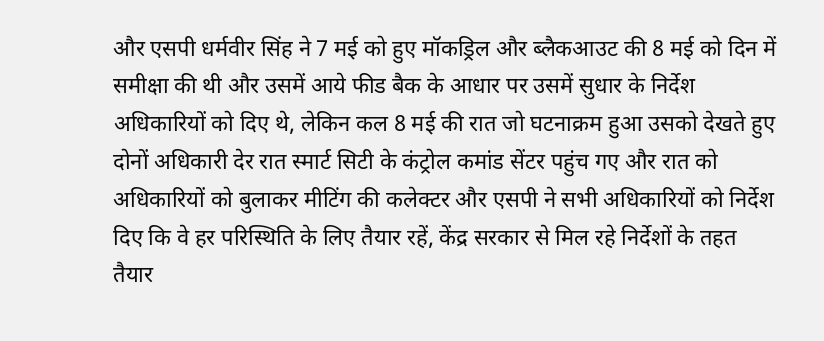और एसपी धर्मवीर सिंह ने 7 मई को हुए मॉकड्रिल और ब्लैकआउट की 8 मई को दिन में समीक्षा की थी और उसमें आये फीड बैक के आधार पर उसमें सुधार के निर्देश अधिकारियों को दिए थे, लेकिन कल 8 मई की रात जो घटनाक्रम हुआ उसको देखते हुए दोनों अधिकारी देर रात स्मार्ट सिटी के कंट्रोल कमांड सेंटर पहुंच गए और रात को अधिकारियों को बुलाकर मीटिंग की कलेक्टर और एसपी ने सभी अधिकारियों को निर्देश दिए कि वे हर परिस्थिति के लिए तैयार रहें, केंद्र सरकार से मिल रहे निर्देशों के तहत तैयार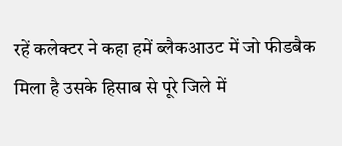रहें कलेक्टर ने कहा हमें ब्लैकआउट में जो फीडबैक मिला है उसके हिसाब से पूरे जिले में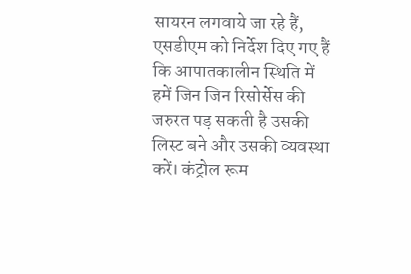सायरन लगवाये जा रहे हैं, एसडीएम को निर्देश दिए गए हैं कि आपातकालीन स्थिति में हमें जिन जिन रिसोर्सेस की जरुरत पड़ सकती है उसकी लिस्ट बने और उसकी व्यवस्था करें। कंट्रोल रूम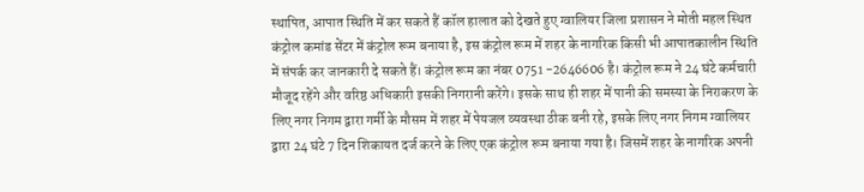स्थापित, आपात स्थिति में कर सकते हैं कॉल हालात को देखते हुए ग्वालियर जिला प्रशासन ने मोती महल स्थित कंट्रोल कमांड सेंटर में कंट्रोल रूम बनाया है, इस कंट्रोल रूम में शहर के नागरिक किसी भी आपातकालीन स्थिति में संपर्क कर जानकारी दे सकते हैं। कंट्रोल रूम का नंबर 0751 -2646606 है। कंट्रोल रूम ने 24 घंटे कर्मचारी मौजूद रहेंगे और वरिष्ठ अधिकारी इसकी निगरानी करेंगे। इसके साथ ही शहर में पानी की समस्या के निराकरण के लिए नगर निगम द्वारा गर्मी के मौसम में शहर में पेयजल व्यवस्था ठीक बनी रहे, इसके लिए नगर निगम ग्वालियर द्वारा 24 घंटे 7 दिन शिकायत दर्ज करने के लिए एक कंट्रोल रूम बनाया गया है। जिसमें शहर के नागरिक अपनी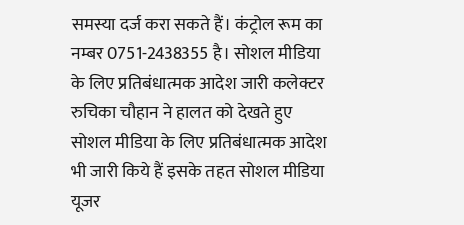समस्या दर्ज करा सकते हैं। कंट्रोल रूम का नम्बर 0751-2438355 है। सोशल मीडिया के लिए प्रतिबंधात्मक आदेश जारी कलेक्टर रुचिका चौहान ने हालत को देखते हुए सोशल मीडिया के लिए प्रतिबंधात्मक आदेश भी जारी किये हैं इसके तहत सोशल मीडिया यूजर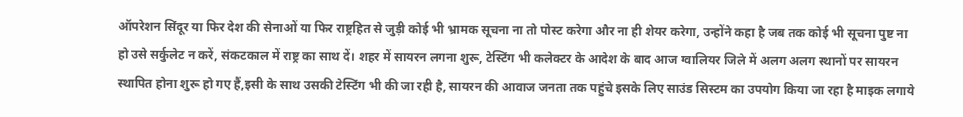ऑपरेशन सिंदूर या फिर देश की सेनाओं या फिर राष्ट्रहित से जुड़ी कोई भी भ्रामक सूचना ना तो पोस्ट करेगा और ना ही शेयर करेगा, उन्होंने कहा है जब तक कोई भी सूचना पुष्ट ना हो उसे सर्कुलेट न करें, संकटकाल में राष्ट्र का साथ दें। शहर में सायरन लगना शुरू, टेस्टिंग भी कलेक्टर के आदेश के बाद आज ग्वालियर जिले में अलग अलग स्थानों पर सायरन स्थापित होना शुरू हो गए हैं,इसी के साथ उसकी टेस्टिंग भी की जा रही है, सायरन की आवाज जनता तक पहुंचे इसके लिए साउंड सिस्टम का उपयोग किया जा रहा है माइक लगाये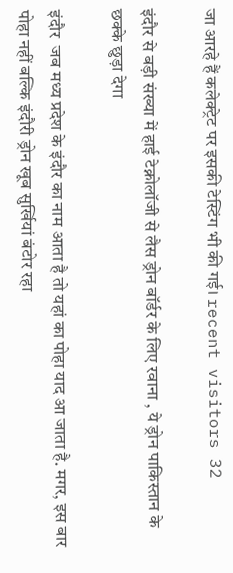जा आरहे हैं कलेक्ट्रेट पर इसकी टेस्टिंग भी की गई। recent visitors 32

इंदौर से बड़ी संख्या में हाई टेक्नोलॉजी से लैस ड्रोन बॉर्डर के लिए रवाना , ये ड्रोन पाकिस्तान के छक्के छुड़ा देगा

इंदौर  जब मध्य प्रदेश के इंदौर का नाम आता है तो यहां का पोहा याद आ जाता है. मगर, इस बार पोहा नहीं बल्कि इंदौरी ड्रोन खूब सुर्खियां बंटोर रहा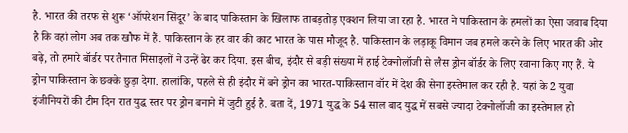है. भारत की तरफ से शुरू ‘ऑपरेशन सिंदूर’ के बाद पाकिस्तान के खिलाफ ताबड़तोड़ एक्शन लिया जा रहा है. भारत ने पाकिस्‍तान के हमलों का ऐसा जवाब दिया है कि वहां लोग अब तक खौफ में हैं. पाकिस्‍तान के हर वार की काट भारत के पास मौजूद है. पाकिस्‍तान के लड़ाकू विमान जब हमले करने के लिए भारत की ओर बढ़े, तो हमारे बॉर्डर पर तैनात मिसाइलों ने उन्‍हें ढेर कर दिया. इस बीच, इंदौर से बड़ी संख्या में हाई टेक्नोलॉजी से लैस ड्रोन बॉर्डर के लिए रवाना किए गए हैं. ये ड्रोन पाकिस्तान के छक्के छुड़ा देगा. हालांकि, पहले से ही इंदौर में बने ड्रोन का भारत-पाकिस्तान वॉर में देश की सेना इस्तेमाल कर रही है. यहां के 2 युवा इंजीनियरों की टीम दिन रात युद्ध स्तर पर ड्रोन बनाने में जुटी हुई है. बता दें, 1971 युद्ध के 54 साल बाद युद्ध में सबसे ज्यादा टेक्नोलॉजी का इस्तेमाल हो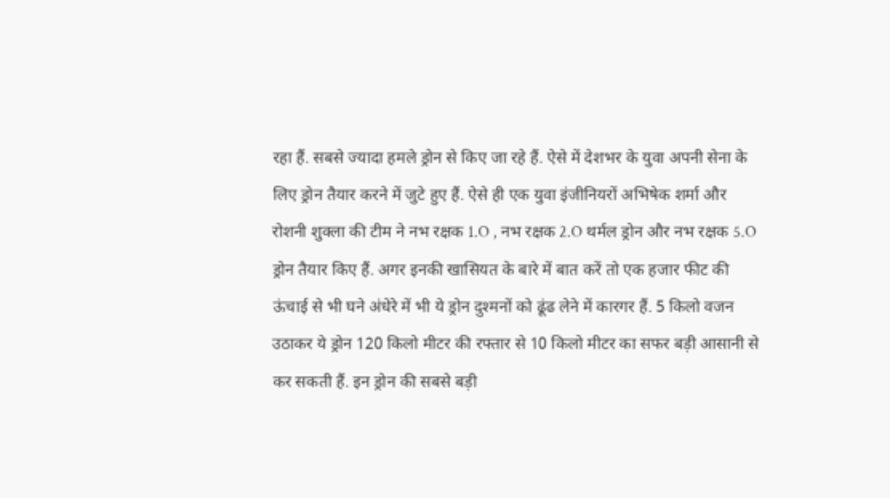रहा हैं. सबसे ज्यादा हमले ड्रोन से किए जा रहे हैं. ऐसे में देशभर के युवा अपनी सेना के लिए ड्रोन तैयार करने में जुटे हुए हैं. ऐसे ही एक युवा इंजीनियरों अभिषेक शर्मा और रोशनी शुक्ला की टीम ने नभ रक्षक 1.O , नभ रक्षक 2.O थर्मल ड्रोन और नभ रक्षक 5.O ड्रोन तैयार किए हैं. अगर इनकी खासियत के बारे में बात करें तो एक हजार फीट की ऊंचाई से भी घने अंधेरे में भी ये ड्रोन दुश्मनों को ढूंढ लेने में कारगर हैं. 5 किलो वजन उठाकर ये ड्रोन 120 किलो मीटर की रफ्तार से 10 किलो मीटर का सफर बड़ी आसानी से कर सकती हैं. इन ड्रोन की सबसे बड़ी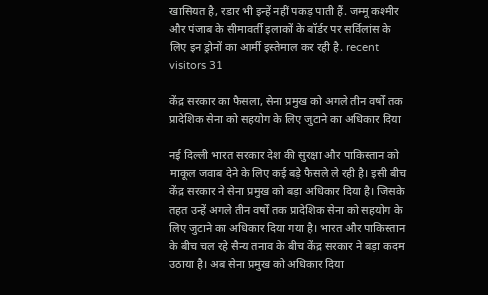खासियत है, रडार भी इन्हें नहीं पकड़ पाती हैं. जम्मू कश्मीर और पंजाब के सीमावर्ती इलाकों के बॉर्डर पर सर्विलांस के लिए इन ड्रोनों का आर्मी इस्तेमाल कर रही है. recent visitors 31

केंद्र सरकार का फैसला, सेना प्रमुख को अगले तीन वर्षों तक प्रादेशिक सेना को सहयोग के लिए जुटाने का अधिकार दिया

नई दिल्ली भारत सरकार देश की सुरक्षा और पाकिस्तान को माकूल जवाब देने के लिए कई बड़े फैसले ले रही है। इसी बीच केंद्र सरकार ने सेना प्रमुख को बड़ा अधिकार दिया है। जिसके तहत उन्हें अगले तीन वर्षों तक प्रादेशिक सेना को सहयोग के लिए जुटाने का अधिकार दिया गया है। भारत और पाकिस्तान के बीच चल रहे सैन्य तनाव के बीच केंद्र सरकार ने बड़ा कदम उठाया है। अब सेना प्रमुख को अधिकार दिया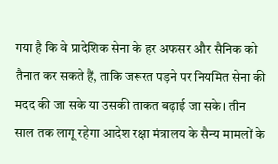गया है कि वे प्रादेशिक सेना के हर अफसर और सैनिक को तैनात कर सकते हैं, ताकि जरूरत पड़ने पर नियमित सेना की मदद की जा सके या उसकी ताकत बढ़ाई जा सके। तीन साल तक लागू रहेगा आदेश रक्षा मंत्रालय के सैन्य मामलों के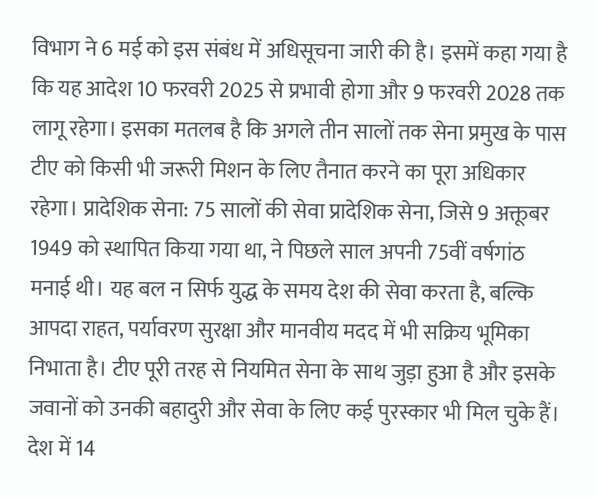विभाग ने 6 मई को इस संबंध में अधिसूचना जारी की है। इसमें कहा गया है कि यह आदेश 10 फरवरी 2025 से प्रभावी होगा और 9 फरवरी 2028 तक लागू रहेगा। इसका मतलब है कि अगले तीन सालों तक सेना प्रमुख के पास टीए को किसी भी जरूरी मिशन के लिए तैनात करने का पूरा अधिकार रहेगा। प्रादेशिक सेना: 75 सालों की सेवा प्रादेशिक सेना, जिसे 9 अक्तूबर 1949 को स्थापित किया गया था, ने पिछले साल अपनी 75वीं वर्षगांठ मनाई थी। यह बल न सिर्फ युद्ध के समय देश की सेवा करता है, बल्कि आपदा राहत, पर्यावरण सुरक्षा और मानवीय मदद में भी सक्रिय भूमिका निभाता है। टीए पूरी तरह से नियमित सेना के साथ जुड़ा हुआ है और इसके जवानों को उनकी बहादुरी और सेवा के लिए कई पुरस्कार भी मिल चुके हैं। देश में 14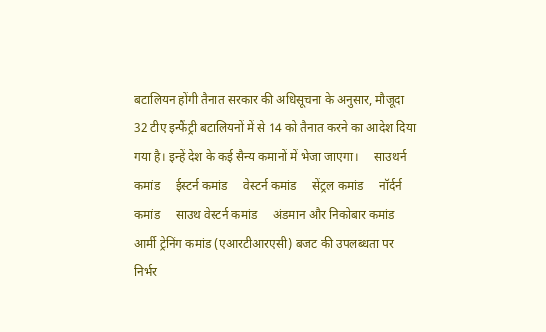बटालियन होंगी तैनात सरकार की अधिसूचना के अनुसार, मौजूदा 32 टीए इन्फैंट्री बटालियनों में से 14 को तैनात करने का आदेश दिया गया है। इन्हें देश के कई सैन्य कमानों में भेजा जाएगा।     साउथर्न कमांड     ईस्टर्न कमांड     वेस्टर्न कमांड     सेंट्रल कमांड     नॉर्दर्न कमांड     साउथ वेस्टर्न कमांड     अंडमान और निकोबार कमांड     आर्मी ट्रेनिंग कमांड (एआरटीआरएसी) बजट की उपलब्धता पर निर्भर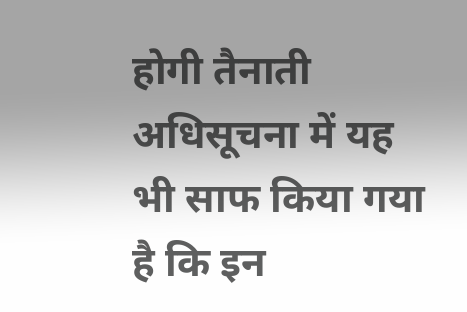होगी तैनाती अधिसूचना में यह भी साफ किया गया है कि इन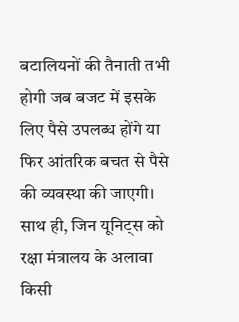बटालियनों की तैनाती तभी होगी जब बजट में इसके लिए पैसे उपलब्ध होंगे या फिर आंतरिक बचत से पैसे की व्यवस्था की जाएगी। साथ ही, जिन यूनिट्स को रक्षा मंत्रालय के अलावा किसी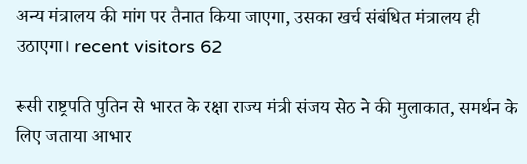अन्य मंत्रालय की मांग पर तैनात किया जाएगा, उसका खर्च संबंधित मंत्रालय ही उठाएगा। recent visitors 62

रूसी राष्ट्रपति पुतिन से भारत के रक्षा राज्य मंत्री संजय सेठ ने की मुलाकात, समर्थन के लिए जताया आभार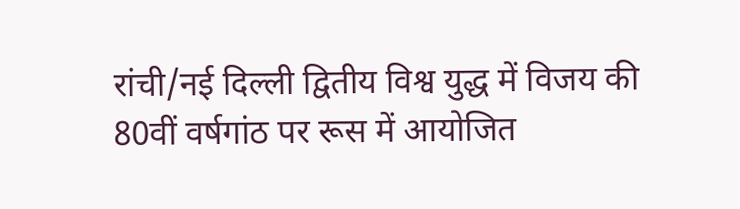रांची/नई दिल्ली द्वितीय विश्व युद्ध में विजय की 80वीं वर्षगांठ पर रूस में आयोजित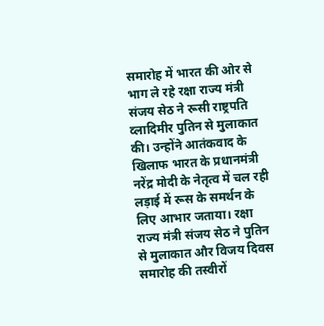समारोह में भारत की ओर से भाग ले रहे रक्षा राज्य मंत्री संजय सेठ ने रूसी राष्ट्रपति व्लादिमीर पुतिन से मुलाकात की। उन्होंने आतंकवाद के खिलाफ भारत के प्रधानमंत्री नरेंद्र मोदी के नेतृत्व में चल रही लड़ाई में रूस के समर्थन के लिए आभार जताया। रक्षा राज्य मंत्री संजय सेठ ने पुतिन से मुलाकात और विजय दिवस समारोह की तस्वीरों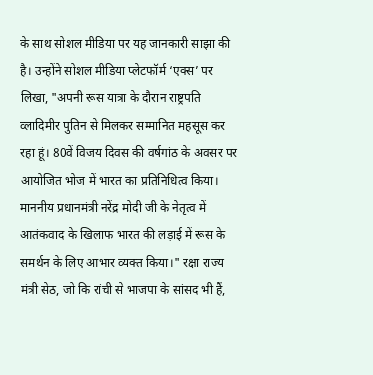के साथ सोशल मीडिया पर यह जानकारी साझा की है। उन्होंने सोशल मीडिया प्लेटफॉर्म ‘एक्स’ पर लिखा, "अपनी रूस यात्रा के दौरान राष्ट्रपति व्लादिमीर पुतिन से मिलकर सम्मानित महसूस कर रहा हूं। 80वें विजय दिवस की वर्षगांठ के अवसर पर आयोजित भोज में भारत का प्रतिनिधित्व किया। माननीय प्रधानमंत्री नरेंद्र मोदी जी के नेतृत्व में आतंकवाद के खिलाफ भारत की लड़ाई में रूस के समर्थन के लिए आभार व्यक्त किया।" रक्षा राज्य मंत्री सेठ, जो कि रांची से भाजपा के सांसद भी हैं,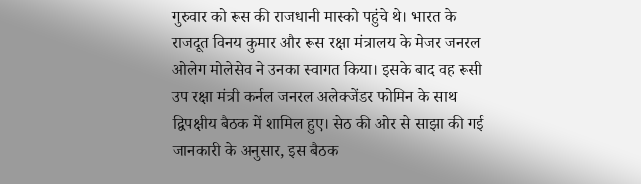गुरुवार को रूस की राजधानी मास्को पहुंचे थे। भारत के राजदूत विनय कुमार और रूस रक्षा मंत्रालय के मेजर जनरल ओलेग मोलेसेव ने उनका स्वागत किया। इसके बाद वह रूसी उप रक्षा मंत्री कर्नल जनरल अलेक्जेंडर फोमिन के साथ द्विपक्षीय बैठक में शामिल हुए। सेठ की ओर से साझा की गई जानकारी के अनुसार, इस बैठक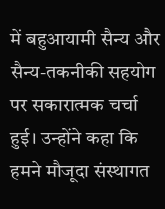में बहुआयामी सैन्य और सैन्य-तकनीकी सहयोग पर सकारात्मक चर्चा हुई। उन्होंने कहा कि हमने मौजूदा संस्थागत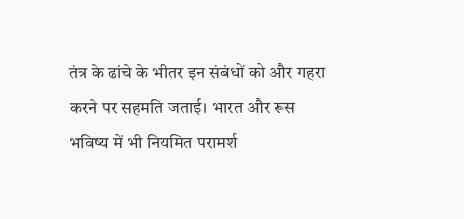तंत्र के ढांचे के भीतर इन संबंधों को और गहरा करने पर सहमति जताई। भारत और रूस भविष्य में भी नियमित परामर्श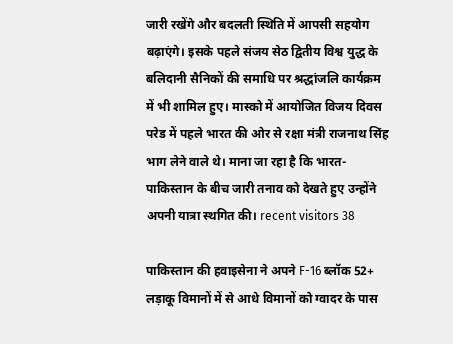जारी रखेंगे और बदलती स्थिति में आपसी सहयोग बढ़ाएंगे। इसके पहले संजय सेठ द्वितीय विश्व युद्ध के बलिदानी सैनिकों की समाधि पर श्रद्धांजलि कार्यक्रम में भी शामिल हुए। मास्को में आयोजित विजय दिवस परेड में पहले भारत की ओर से रक्षा मंत्री राजनाथ सिंह भाग लेने वाले थे। माना जा रहा है कि भारत-पाकिस्तान के बीच जारी तनाव को देखते हुए उन्होंने अपनी यात्रा स्थगित की। recent visitors 38

पाकिस्तान की हवाइसेना ने अपने F-16 ब्लॉक 52+ लड़ाकू विमानों में से आधे विमानों को ग्वादर के पास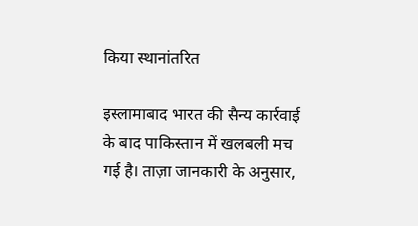किया स्थानांतरित

इस्लामाबाद भारत की सैन्य कार्रवाई के बाद पाकिस्तान में खलबली मच गई है। ताज़ा जानकारी के अनुसार,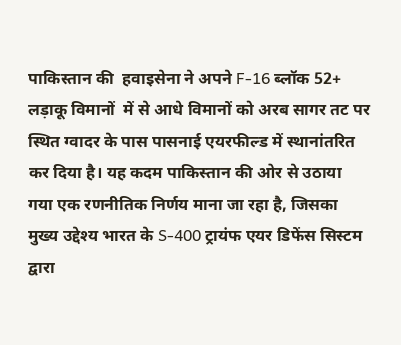पाकिस्तान की  हवाइसेना ने अपने F-16 ब्लॉक 52+ लड़ाकू विमानों  में से आधे विमानों को अरब सागर तट पर स्थित ग्वादर के पास पासनाई एयरफील्ड में स्थानांतरित कर दिया है। यह कदम पाकिस्तान की ओर से उठाया गया एक रणनीतिक निर्णय माना जा रहा है, जिसका मुख्य उद्देश्य भारत के S-400 ट्रायंफ एयर डिफेंस सिस्टम  द्वारा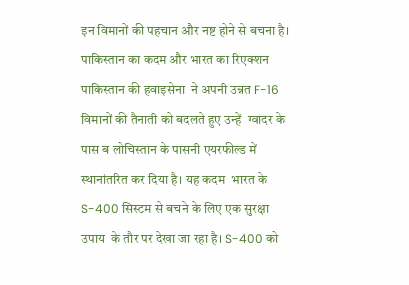इन विमानों की पहचान और नष्ट होने से बचना है।   पाकिस्तान का कदम और भारत का रिएक्शन पाकिस्तान की हवाइसेना  ने अपनी उन्नत F-16 विमानों की तैनाती को बदलते हुए उन्हें  ग्वादर के पास ब लोचिस्तान के पासनी एयरफील्ड में स्थानांतरित कर दिया है। यह कदम  भारत के S-400 सिस्टम से बचने के लिए एक सुरक्षा उपाय  के तौर पर देखा जा रहा है। S-400 को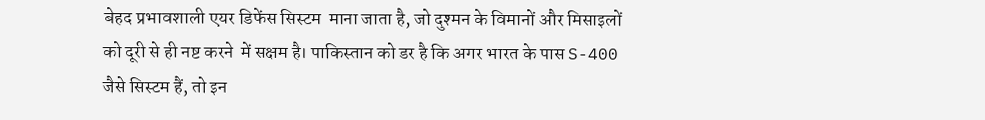बेहद प्रभावशाली एयर डिफेंस सिस्टम  माना जाता है, जो दुश्मन के विमानों और मिसाइलों को दूरी से ही नष्ट करने  में सक्षम है। पाकिस्तान को डर है कि अगर भारत के पास S-400  जैसे सिस्टम हैं, तो इन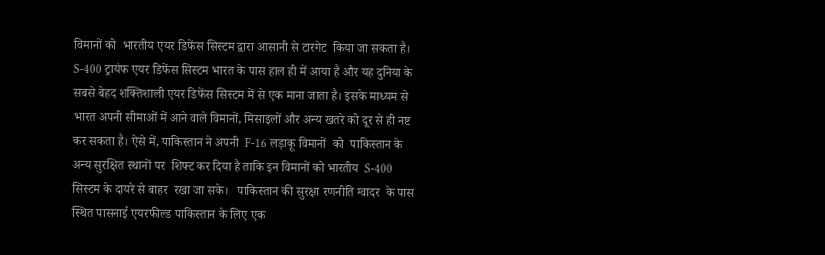विमानों को  भारतीय एयर डिफेंस सिस्टम द्वारा आसानी से टारगेट  किया जा सकता है। S-400 ट्रायंफ एयर डिफेंस सिस्टम भारत के पास हाल ही में आया है और यह दुनिया के सबसे बेहद शक्तिशाली एयर डिफेंस सिस्टम में से एक माना जाता है। इसके माध्यम से भारत अपनी सीमाओं में आने वाले विमानों, मिसाइलों और अन्य खतरे को दूर से ही नष्ट कर सकता है। ऐसे में, पाकिस्तान ने अपनी  F-16 लड़ाकू विमानों  को  पाकिस्तान के अन्य सुरक्षित स्थानों पर  शिफ्ट कर दिया है ताकि इन विमानों को भारतीय  S-400 सिस्टम के दायरे से बाहर  रखा जा सके।   पाकिस्तान की सुरक्षा रणनीति ग्वादर  के पास स्थित पासनाई एयरफील्ड पाकिस्तान के लिए एक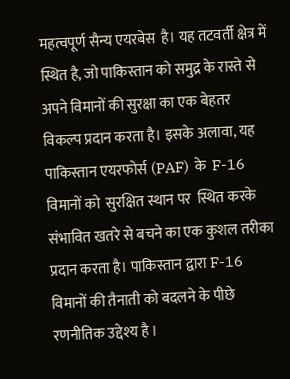महत्वपूर्ण सैन्य एयरबेस  है। यह तटवर्ती क्षेत्र में स्थित है, जो पाकिस्तान को समुद्र के रास्ते से अपने विमानों की सुरक्षा का एक बेहतर विकल्प प्रदान करता है। इसके अलावा, यह पाकिस्तान एयरफोर्स (PAF)  के  F-16 विमानों को  सुरक्षित स्थान पर  स्थित करके संभावित खतरे से बचने का एक कुशल तरीका  प्रदान करता है। पाकिस्तान द्वारा F-16 विमानों की तैनाती को बदलने के पीछे  रणनीतिक उद्देश्य है ।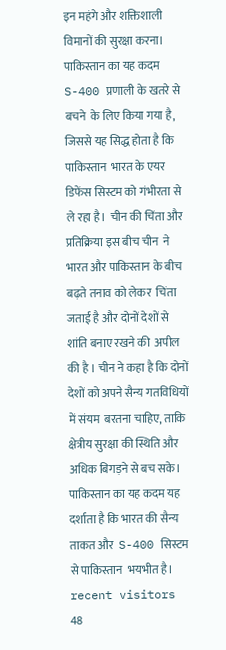इन महंगे और शक्तिशाली विमानों की सुरक्षा करना। पाकिस्तान का यह कदम  S-400 प्रणाली के खतरे से बचने  के लिए किया गया है, जिससे यह सिद्ध होता है कि पाकिस्तान  भारत के एयर डिफेंस सिस्टम को गंभीरता से ले रहा है।  चीन की चिंता और प्रतिक्रिया इस बीच चीन  ने भारत और पाकिस्तान के बीच बढ़ते तनाव को लेकर  चिंता जताई है और दोनों देशों से शांति बनाए रखने की  अपील की है । चीन ने कहा है कि दोनों देशों को अपने सैन्य गतविधियों में संयम  बरतना चाहिए, ताकि क्षेत्रीय सुरक्षा की स्थिति और अधिक बिगड़ने से बच सके। पाकिस्तान का यह कदम यह दर्शाता है कि भारत की सैन्य ताकत और  S-400 सिस्टम से पाकिस्तान  भयभीत है।     recent visitors 48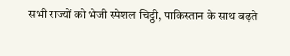सभी राज्यों को भेजी स्पेशल चिट्ठी, पाकिस्तान के साथ बढ़ते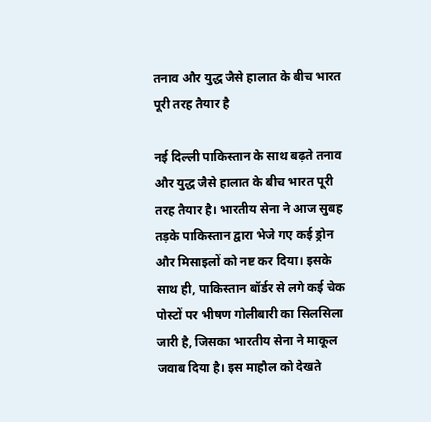तनाव और युद्ध जैसे हालात के बीच भारत पूरी तरह तैयार है

नई दिल्ली पाकिस्तान के साथ बढ़ते तनाव और युद्ध जैसे हालात के बीच भारत पूरी तरह तैयार है। भारतीय सेना ने आज सुबह तड़के पाकिस्तान द्वारा भेजे गए कई ड्रोन और मिसाइलों को नष्ट कर दिया। इसके साथ ही, पाकिस्तान बॉर्डर से लगे कई चेक पोस्टों पर भीषण गोलीबारी का सिलसिला जारी है, जिसका भारतीय सेना ने माकूल जवाब दिया है। इस माहौल को देखते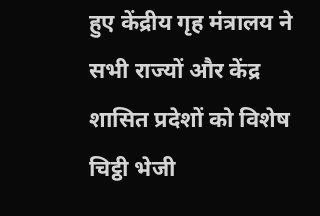हुए केंद्रीय गृह मंत्रालय ने सभी राज्यों और केंद्र शासित प्रदेशों को विशेष चिट्ठी भेजी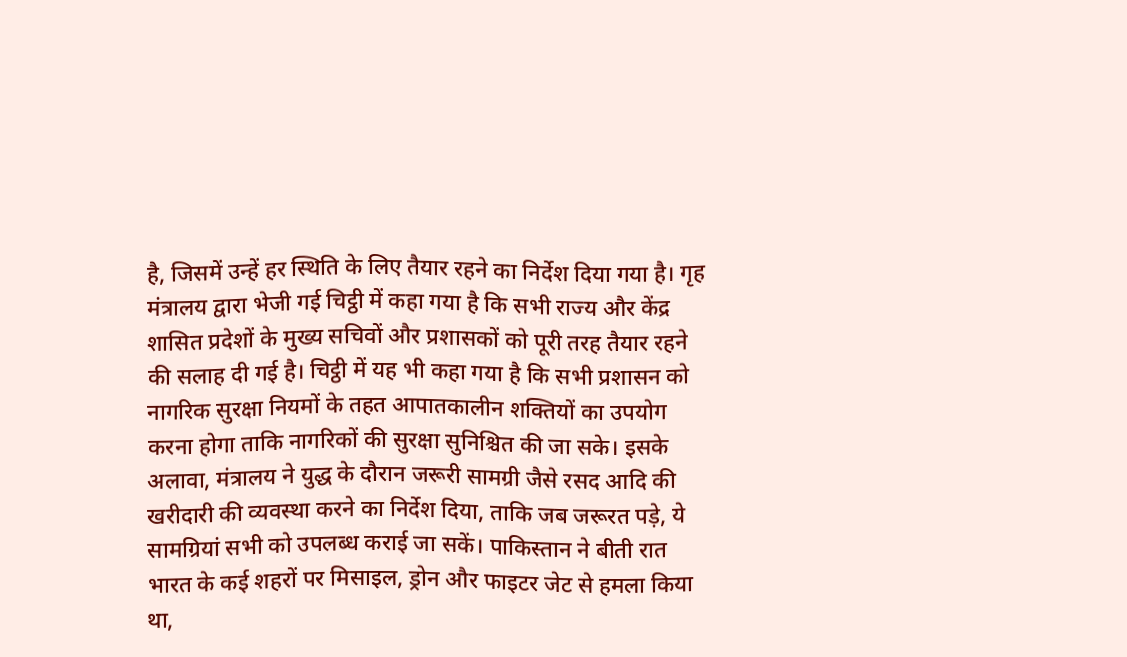है, जिसमें उन्हें हर स्थिति के लिए तैयार रहने का निर्देश दिया गया है। गृह मंत्रालय द्वारा भेजी गई चिट्ठी में कहा गया है कि सभी राज्य और केंद्र शासित प्रदेशों के मुख्य सचिवों और प्रशासकों को पूरी तरह तैयार रहने की सलाह दी गई है। चिट्ठी में यह भी कहा गया है कि सभी प्रशासन को नागरिक सुरक्षा नियमों के तहत आपातकालीन शक्तियों का उपयोग करना होगा ताकि नागरिकों की सुरक्षा सुनिश्चित की जा सके। इसके अलावा, मंत्रालय ने युद्ध के दौरान जरूरी सामग्री जैसे रसद आदि की खरीदारी की व्यवस्था करने का निर्देश दिया, ताकि जब जरूरत पड़े, ये सामग्रियां सभी को उपलब्ध कराई जा सकें। पाकिस्तान ने बीती रात भारत के कई शहरों पर मिसाइल, ड्रोन और फाइटर जेट से हमला किया था,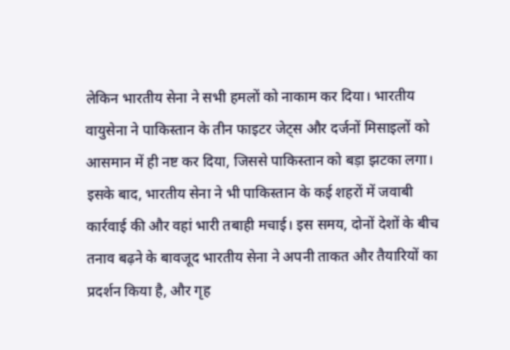लेकिन भारतीय सेना ने सभी हमलों को नाकाम कर दिया। भारतीय वायुसेना ने पाकिस्तान के तीन फाइटर जेट्स और दर्जनों मिसाइलों को आसमान में ही नष्ट कर दिया, जिससे पाकिस्तान को बड़ा झटका लगा। इसके बाद, भारतीय सेना ने भी पाकिस्तान के कई शहरों में जवाबी कार्रवाई की और वहां भारी तबाही मचाई। इस समय, दोनों देशों के बीच तनाव बढ़ने के बावजूद भारतीय सेना ने अपनी ताकत और तैयारियों का प्रदर्शन किया है, और गृह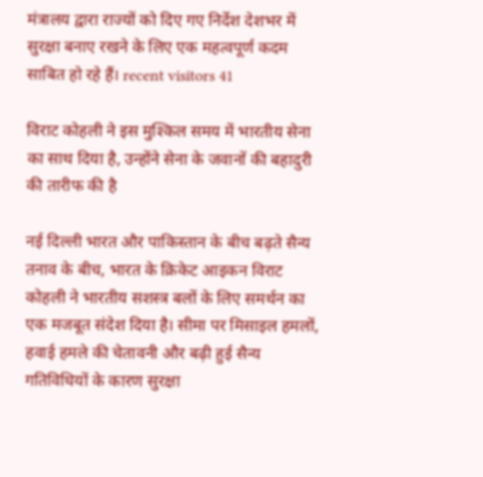मंत्रालय द्वारा राज्यों को दिए गए निर्देश देशभर में सुरक्षा बनाए रखने के लिए एक महत्वपूर्ण कदम साबित हो रहे हैं। recent visitors 41

विराट कोहली ने इस मुश्किल समय में भारतीय सेना का साथ दिया है, उन्होंने सेना के जवानों की बहादुरी की तारीफ की है

नई दिल्ली भारत और पाकिस्तान के बीच बढ़ते सैन्य तनाव के बीच, भारत के क्रिकेट आइकन विराट कोहली ने भारतीय सशस्त्र बलों के लिए समर्थन का एक मजबूत संदेश दिया है। सीमा पर मिसाइल हमलों, हवाई हमले की चेतावनी और बढ़ी हुई सैन्य गतिविधियों के कारण सुरक्षा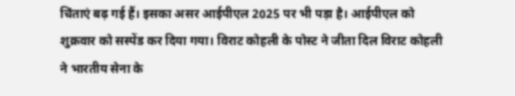चिंताएं बढ़ गई हैं। इसका असर आईपीएल 2025 पर भी पड़ा है। आईपीएल को शुक्रवार को सस्पेंड कर दिया गया। विराट कोहली के पोस्ट ने जीता दिल विराट कोहली ने भारतीय सेना के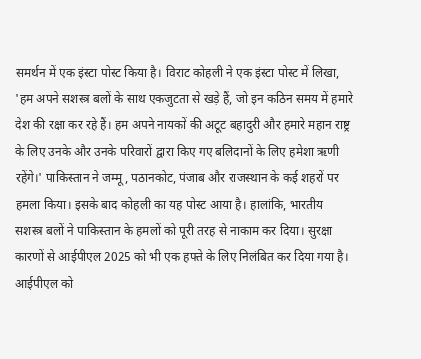समर्थन में एक इंस्टा पोस्ट किया है। विराट कोहली ने एक इंस्टा पोस्ट में लिखा, 'हम अपने सशस्त्र बलों के साथ एकजुटता से खड़े हैं, जो इन कठिन समय में हमारे देश की रक्षा कर रहे हैं। हम अपने नायकों की अटूट बहादुरी और हमारे महान राष्ट्र के लिए उनके और उनके परिवारों द्वारा किए गए बलिदानों के लिए हमेशा ऋणी रहेंगे।' पाकिस्तान ने जम्मू, पठानकोट, पंजाब और राजस्थान के कई शहरों पर हमला किया। इसके बाद कोहली का यह पोस्ट आया है। हालांकि, भारतीय सशस्त्र बलों ने पाकिस्तान के हमलों को पूरी तरह से नाकाम कर दिया। सुरक्षा कारणों से आईपीएल 2025 को भी एक हफ्ते के लिए निलंबित कर दिया गया है। आईपीएल को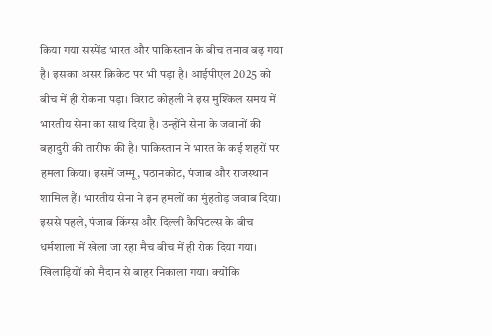किया गया सस्पेंड भारत और पाकिस्तान के बीच तनाव बढ़ गया है। इसका असर क्रिकेट पर भी पड़ा है। आईपीएल 2025 को बीच में ही रोकना पड़ा। विराट कोहली ने इस मुश्किल समय में भारतीय सेना का साथ दिया है। उन्होंने सेना के जवानों की बहादुरी की तारीफ की है। पाकिस्तान ने भारत के कई शहरों पर हमला किया। इसमें जम्मू, पठानकोट, पंजाब और राजस्थान शामिल हैं। भारतीय सेना ने इन हमलों का मुंहतोड़ जवाब दिया। इससे पहले, पंजाब किंग्स और दिल्ली कैपिटल्स के बीच धर्मशाला में खेला जा रहा मैच बीच में ही रोक दिया गया। खिलाड़ियों को मैदान से बाहर निकाला गया। क्योंकि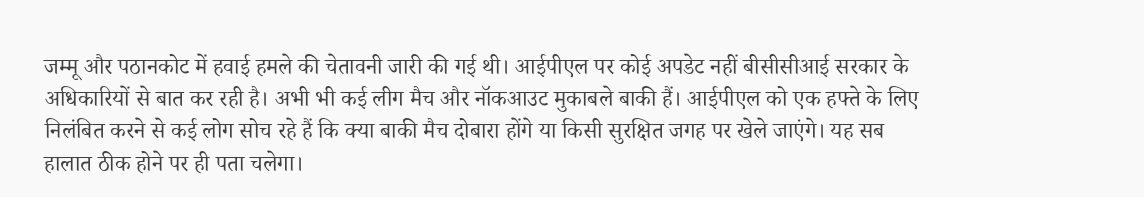जम्मू और पठानकोट में हवाई हमले की चेतावनी जारी की गई थी। आईपीएल पर कोई अपडेट नहीं बीसीसीआई सरकार के अधिकारियों से बात कर रही है। अभी भी कई लीग मैच और नॉकआउट मुकाबले बाकी हैं। आईपीएल को एक हफ्ते के लिए निलंबित करने से कई लोग सोच रहे हैं कि क्या बाकी मैच दोबारा होंगे या किसी सुरक्षित जगह पर खेले जाएंगे। यह सब हालात ठीक होने पर ही पता चलेगा।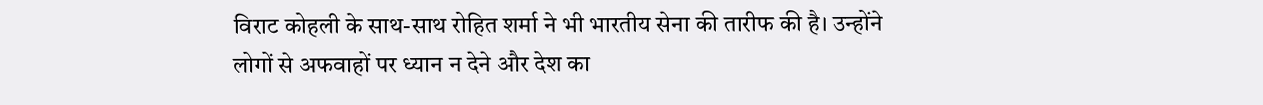विराट कोहली के साथ-साथ रोहित शर्मा ने भी भारतीय सेना की तारीफ की है। उन्होंने लोगों से अफवाहों पर ध्यान न देने और देश का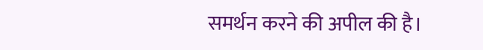समर्थन करने की अपील की है।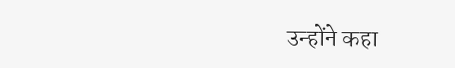उन्होंने कहा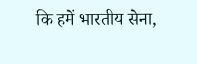कि हमें भारतीय सेना,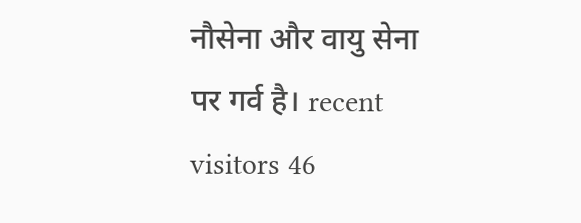नौसेना और वायु सेना पर गर्व है। recent visitors 46